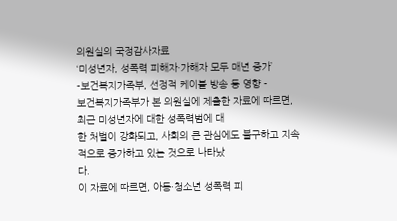의원실의 국정감사자료
‘미성년자, 성폭력 피해자·가해자 모두 매년 증가’
-보건복지가족부, 선정적 케이블 방송 등 영향 -
보건복지가족부가 본 의원실에 제출한 자료에 따르면, 최근 미성년자에 대한 성폭력범에 대
한 처벌이 강화되고, 사회의 큰 관심에도 불구하고 지속적으로 증가하고 있는 것으로 나타났
다.
이 자료에 따르면, 아동·청소년 성폭력 피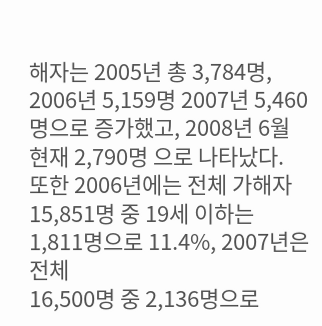해자는 2005년 총 3,784명,
2006년 5,159명 2007년 5,460명으로 증가했고, 2008년 6월 현재 2,790명 으로 나타났다.
또한 2006년에는 전체 가해자 15,851명 중 19세 이하는 1,811명으로 11.4%, 2007년은 전체
16,500명 중 2,136명으로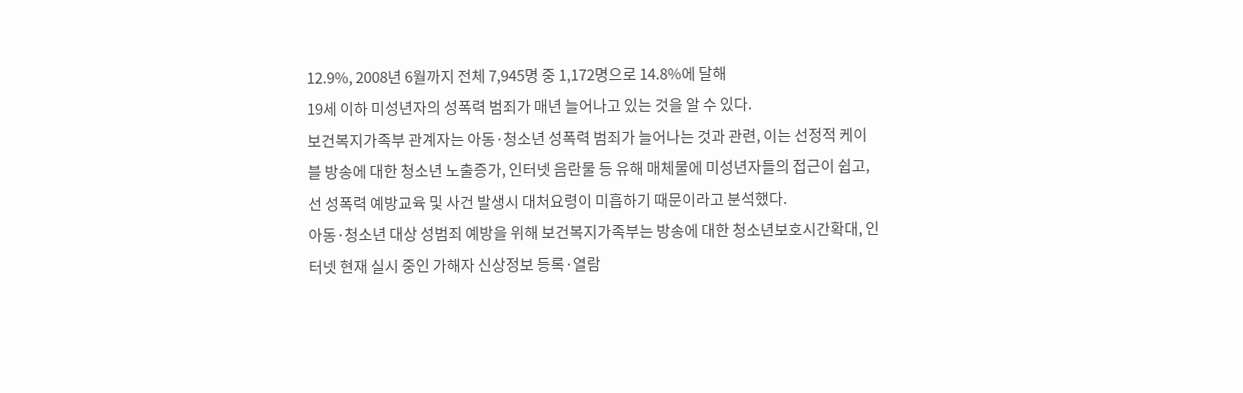12.9%, 2008년 6월까지 전체 7,945명 중 1,172명으로 14.8%에 달해
19세 이하 미성년자의 성폭력 범죄가 매년 늘어나고 있는 것을 알 수 있다.
보건복지가족부 관계자는 아동·청소년 성폭력 범죄가 늘어나는 것과 관련, 이는 선정적 케이
블 방송에 대한 청소년 노출증가, 인터넷 음란물 등 유해 매체물에 미성년자들의 접근이 쉽고,
선 성폭력 예방교육 및 사건 발생시 대처요령이 미흡하기 때문이라고 분석했다.
아동·청소년 대상 성범죄 예방을 위해 보건복지가족부는 방송에 대한 청소년보호시간확대, 인
터넷 현재 실시 중인 가해자 신상정보 등록·열람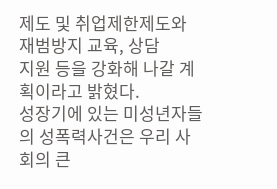제도 및 취업제한제도와 재범방지 교육, 상담
지원 등을 강화해 나갈 계획이라고 밝혔다.
성장기에 있는 미성년자들의 성폭력사건은 우리 사회의 큰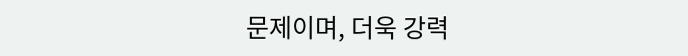문제이며, 더욱 강력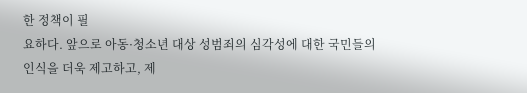한 정책이 필
요하다. 앞으로 아동·청소년 대상 성범죄의 심각성에 대한 국민들의 인식을 더욱 제고하고, 제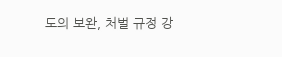도의 보완, 처벌 규정 강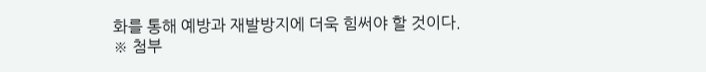화를 통해 예방과 재발방지에 더욱 힘써야 할 것이다.
※ 첨부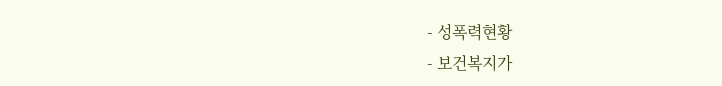- 성폭력현황
- 보건복지가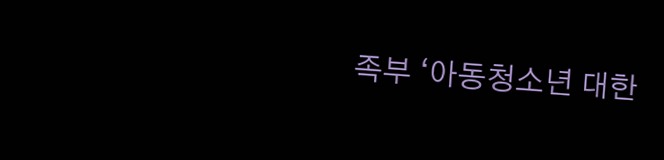족부 ‘아동청소년 대한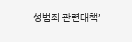성범죄 관련대책’